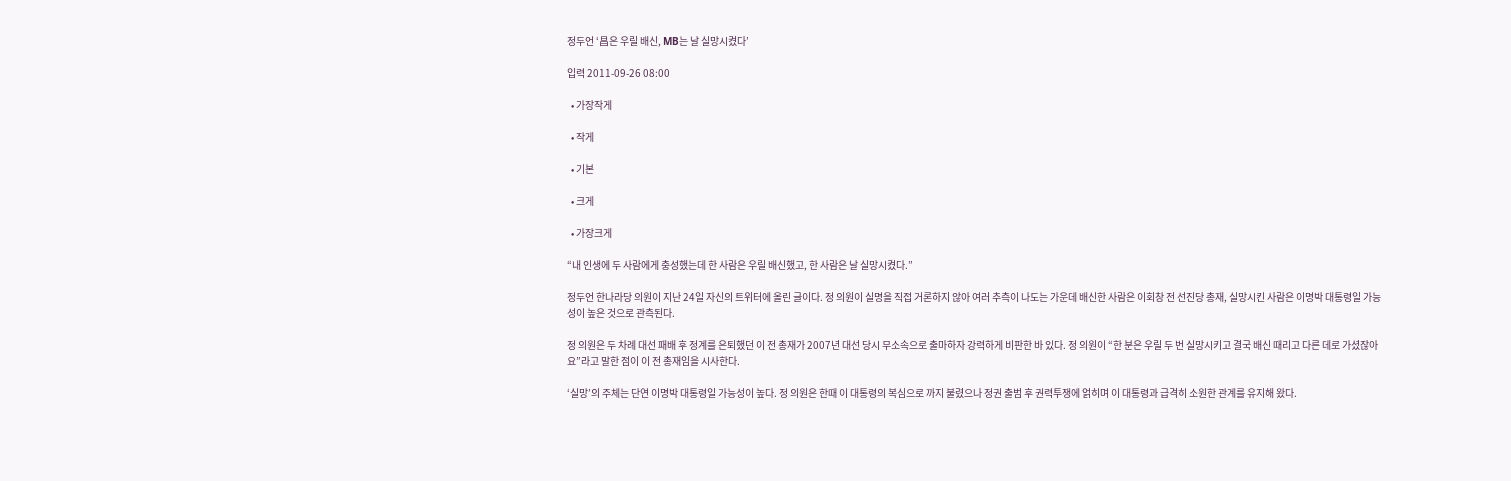정두언 ‘昌은 우릴 배신, MB는 날 실망시켰다’

입력 2011-09-26 08:00

  • 가장작게

  • 작게

  • 기본

  • 크게

  • 가장크게

“내 인생에 두 사람에게 충성했는데 한 사람은 우릴 배신했고, 한 사람은 날 실망시켰다.”

정두언 한나라당 의원이 지난 24일 자신의 트위터에 올린 글이다. 정 의원이 실명을 직접 거론하지 않아 여러 추측이 나도는 가운데 배신한 사람은 이회창 전 선진당 총재, 실망시킨 사람은 이명박 대통령일 가능성이 높은 것으로 관측된다.

정 의원은 두 차례 대선 패배 후 정계를 은퇴했던 이 전 총재가 2007년 대선 당시 무소속으로 출마하자 강력하게 비판한 바 있다. 정 의원이 “한 분은 우릴 두 번 실망시키고 결국 배신 때리고 다른 데로 가셨잖아요”라고 말한 점이 이 전 총재임을 시사한다.

‘실망’의 주체는 단연 이명박 대통령일 가능성이 높다. 정 의원은 한때 이 대통령의 복심으로 까지 불렸으나 정권 출범 후 권력투쟁에 얽히며 이 대통령과 급격히 소원한 관계를 유지해 왔다.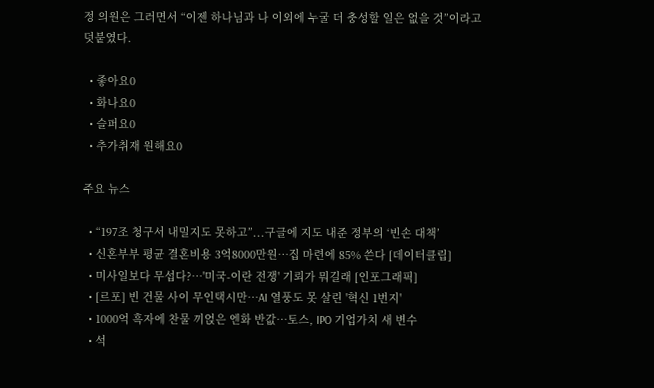정 의원은 그러면서 “이젠 하나님과 나 이외에 누굴 더 충성할 일은 없을 것”이라고 덧붙였다.

  • 좋아요0
  • 화나요0
  • 슬퍼요0
  • 추가취재 원해요0

주요 뉴스

  • “197조 청구서 내밀지도 못하고”...구글에 지도 내준 정부의 ‘빈손 대책’
  • 신혼부부 평균 결혼비용 3억8000만원…집 마련에 85% 쓴다 [데이터클립]
  • 미사일보다 무섭다?…'미국-이란 전쟁' 기뢰가 뭐길래 [인포그래픽]
  • [르포] 빈 건물 사이 무인택시만…AI 열풍도 못 살린 '혁신 1번지'
  • 1000억 흑자에 찬물 끼얹은 엔화 반값…토스, IPO 기업가치 새 변수
  • 석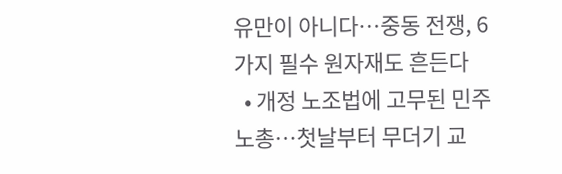유만이 아니다⋯중동 전쟁, 6가지 필수 원자재도 흔든다
  • 개정 노조법에 고무된 민주노총⋯첫날부터 무더기 교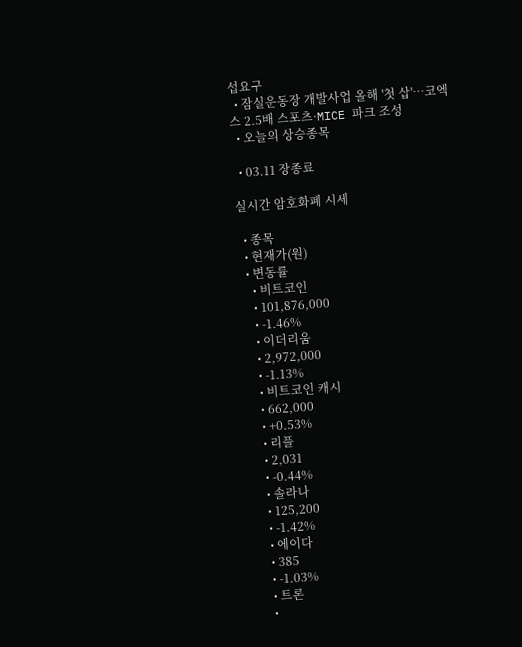섭요구
  • 잠실운동장 개발사업 올해 '첫 삽'…코엑스 2.5배 스포츠·MICE 파크 조성
  • 오늘의 상승종목

  • 03.11 장종료

실시간 암호화폐 시세

  • 종목
  • 현재가(원)
  • 변동률
    • 비트코인
    • 101,876,000
    • -1.46%
    • 이더리움
    • 2,972,000
    • -1.13%
    • 비트코인 캐시
    • 662,000
    • +0.53%
    • 리플
    • 2,031
    • -0.44%
    • 솔라나
    • 125,200
    • -1.42%
    • 에이다
    • 385
    • -1.03%
    • 트론
    •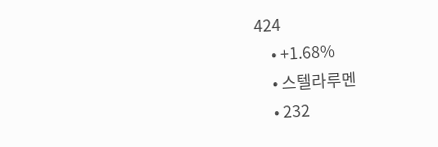424
    • +1.68%
    • 스텔라루멘
    • 232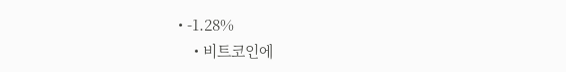• -1.28%
    • 비트코인에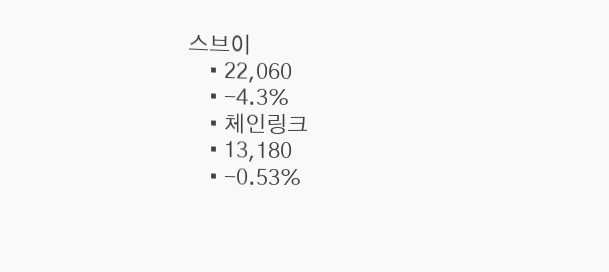스브이
    • 22,060
    • -4.3%
    • 체인링크
    • 13,180
    • -0.53%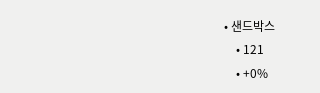• 샌드박스
    • 121
    • +0%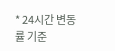* 24시간 변동률 기준